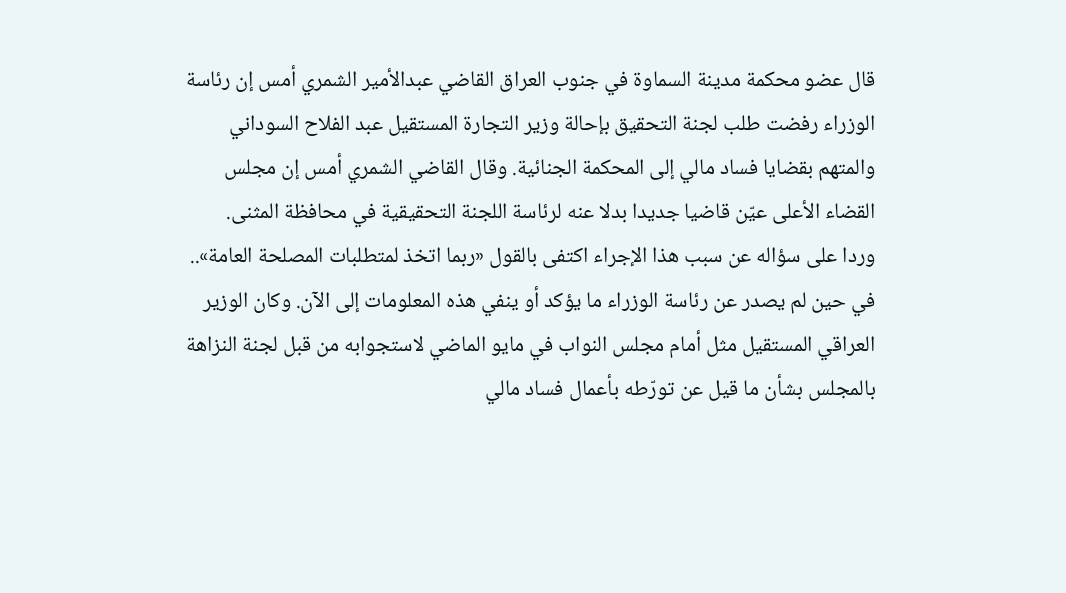قال عضو محكمة مدينة السماوة في جنوب العراق القاضي عبدالأمير الشمري أمس إن رئاسة الوزراء رفضت طلب لجنة التحقيق بإحالة وزير التجارة المستقيل عبد الفلاح السوداني والمتهم بقضايا فساد مالي إلى المحكمة الجنائية. وقال القاضي الشمري أمس إن مجلس القضاء الأعلى عيّن قاضيا جديدا بدلا عنه لرئاسة اللجنة التحقيقية في محافظة المثنى.
وردا على سؤاله عن سبب هذا الإجراء اكتفى بالقول «ربما اتخذ لمتطلبات المصلحة العامة».. في حين لم يصدر عن رئاسة الوزراء ما يؤكد أو ينفي هذه المعلومات إلى الآن. وكان الوزير العراقي المستقيل مثل أمام مجلس النواب في مايو الماضي لاستجوابه من قبل لجنة النزاهة بالمجلس بشأن ما قيل عن تورّطه بأعمال فساد مالي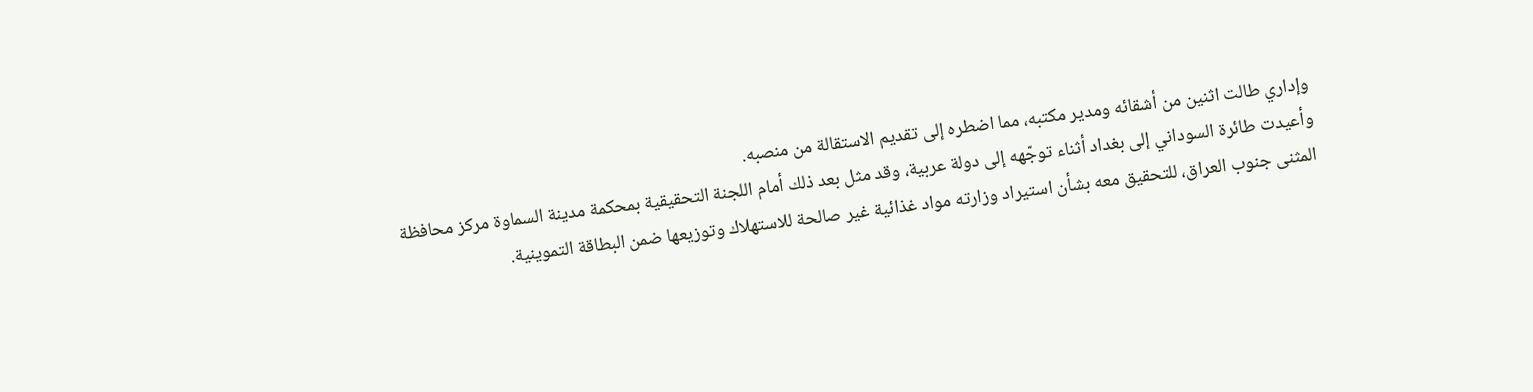وإداري طالت اثنين من أشقائه ومدير مكتبه، مما اضطره إلى تقديم الاستقالة من منصبه.
وأعيدت طائرة السوداني إلى بغداد أثناء توجّهه إلى دولة عربية، وقد مثل بعد ذلك أمام اللجنة التحقيقية بمحكمة مدينة السماوة مركز محافظة المثنى جنوب العراق، للتحقيق معه بشأن استيراد وزارته مواد غذائية غير صالحة للاستهلاك وتوزيعها ضمن البطاقة التموينية.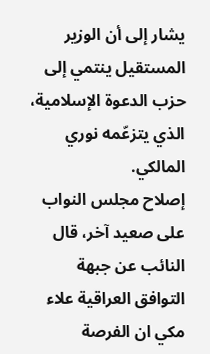يشار إلى أن الوزير المستقيل ينتمي إلى حزب الدعوة الإسلامية، الذي يتزعّمه نوري المالكي.
إصلاح مجلس النواب
على صعيد آخر، قال النائب عن جبهة التوافق العراقية علاء مكي ان الفرصة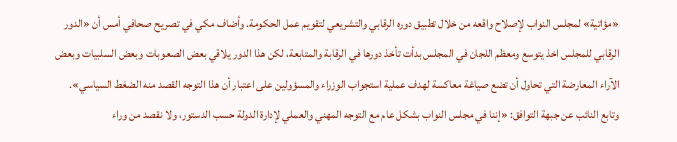«مؤاتية» لمجلس النواب لإصلاح واقعه من خلال تطبيق دوره الرقابي والتشريعي لتقويم عمل الحكومة. وأضاف مكي في تصريح صحافي أمس أن «الدور الرقابي للمجلس اخذ يتوسع ومعظم اللجان في المجلس بدأت تأخذ دورها في الرقابة والمتابعة، لكن هذا الدور يلاقي بعض الصعوبات وبعض السلبيات وبعض الآراء المعارضة التي تحاول أن تضع صياغة معاكسة لهدف عملية استجواب الوزراء والمسؤولين على اعتبار أن هذا التوجه القصد منه الضغط السياسي».
وتابع النائب عن جبهة التوافق: «إننا في مجلس النواب بشكل عام مع التوجه المهني والعملي لإدارة الدولة حسب الدستور، ولا نقصد من وراء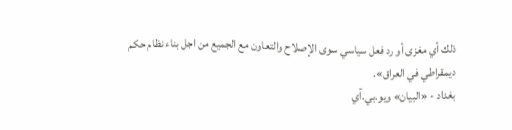ذلك أي مغزى أو رد فعل سياسي سوى الإصلاح والتعاون مع الجميع من اجل بناء نظام حكم ديمقراطي في العراق».
بغداد - «البيان» ويو.بي.آي